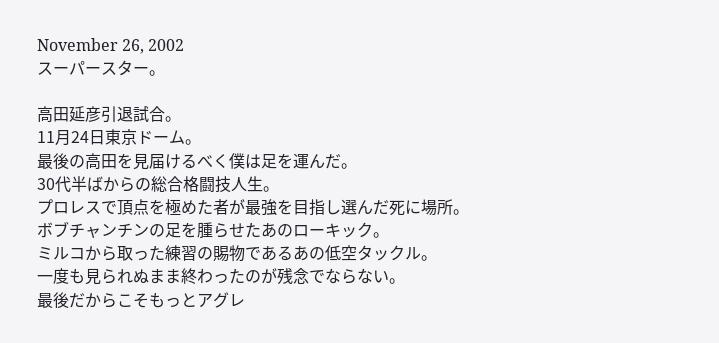November 26, 2002
スーパースター。

高田延彦引退試合。
11月24日東京ドーム。
最後の高田を見届けるべく僕は足を運んだ。
30代半ばからの総合格闘技人生。
プロレスで頂点を極めた者が最強を目指し選んだ死に場所。
ボブチャンチンの足を腫らせたあのローキック。
ミルコから取った練習の賜物であるあの低空タックル。
一度も見られぬまま終わったのが残念でならない。
最後だからこそもっとアグレ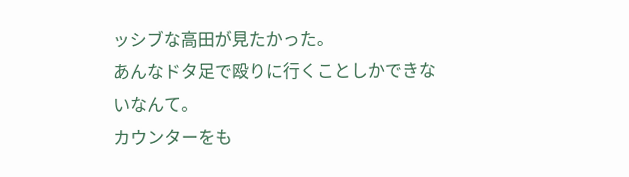ッシブな高田が見たかった。
あんなドタ足で殴りに行くことしかできないなんて。
カウンターをも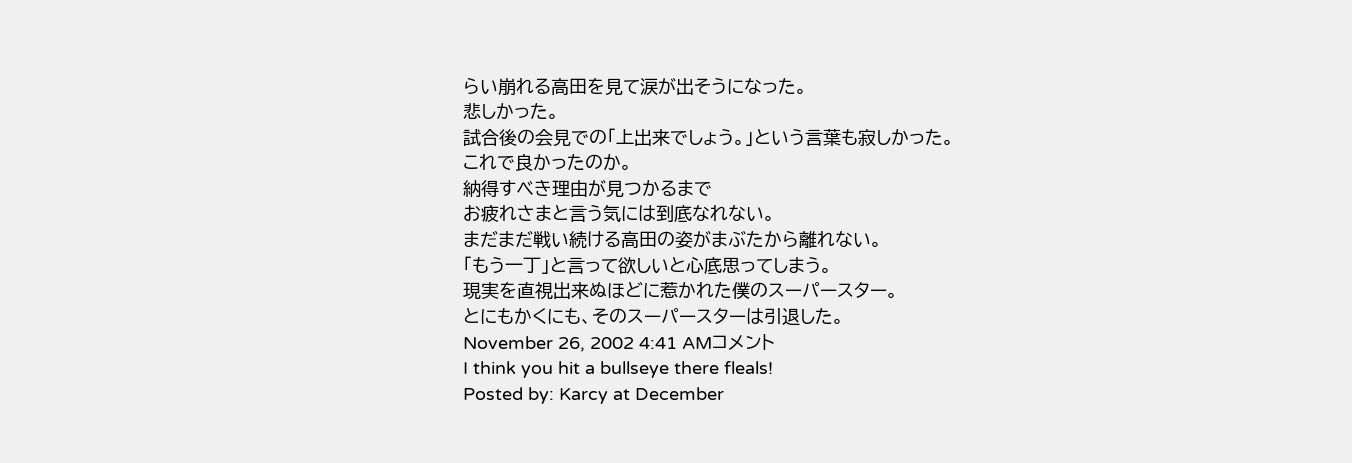らい崩れる高田を見て涙が出そうになった。
悲しかった。
試合後の会見での「上出来でしょう。」という言葉も寂しかった。
これで良かったのか。
納得すべき理由が見つかるまで
お疲れさまと言う気には到底なれない。
まだまだ戦い続ける高田の姿がまぶたから離れない。
「もう一丁」と言って欲しいと心底思ってしまう。
現実を直視出来ぬほどに惹かれた僕のスーパースター。
とにもかくにも、そのスーパースターは引退した。
November 26, 2002 4:41 AMコメント
I think you hit a bullseye there fleals!
Posted by: Karcy at December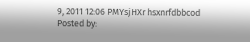9, 2011 12:06 PMYsjHXr hsxnrfdbbcod
Posted by: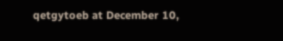qetgytoeb at December 10,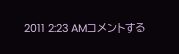2011 2:23 AMコメントする